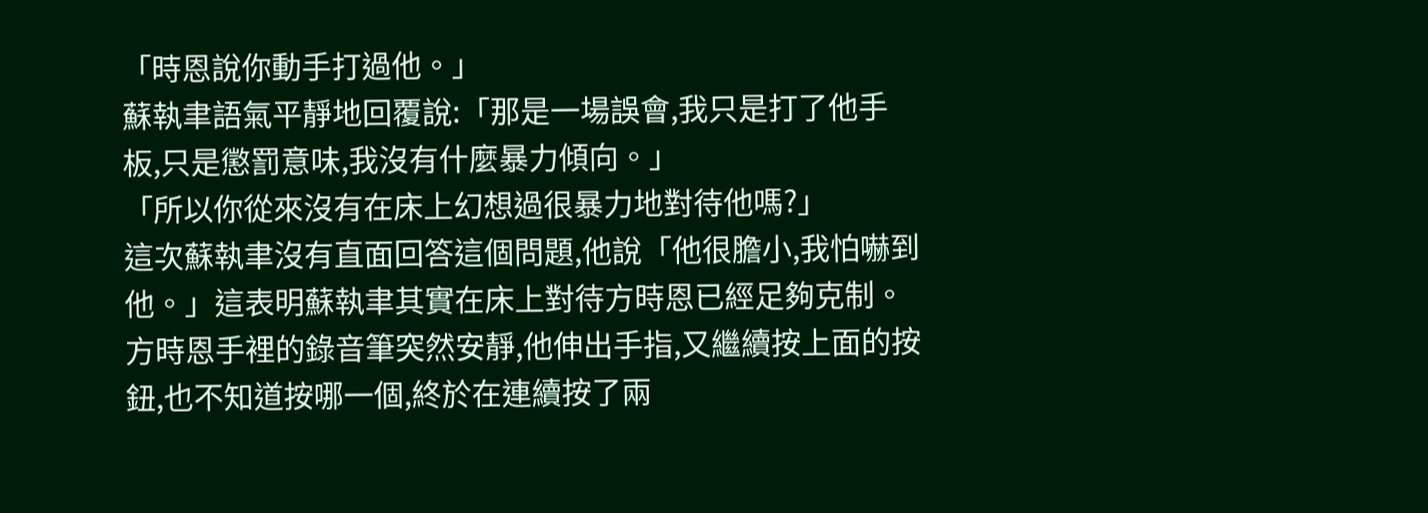「時恩說你動手打過他。」
蘇執聿語氣平靜地回覆說:「那是一場誤會,我只是打了他手板,只是懲罰意味,我沒有什麼暴力傾向。」
「所以你從來沒有在床上幻想過很暴力地對待他嗎?」
這次蘇執聿沒有直面回答這個問題,他說「他很膽小,我怕嚇到他。」這表明蘇執聿其實在床上對待方時恩已經足夠克制。
方時恩手裡的錄音筆突然安靜,他伸出手指,又繼續按上面的按鈕,也不知道按哪一個,終於在連續按了兩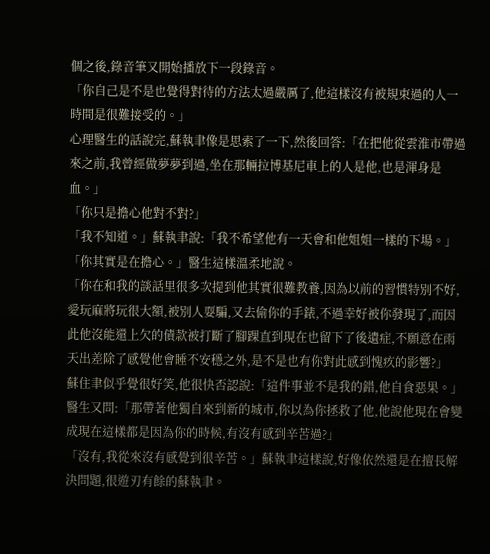個之後,錄音筆又開始播放下一段錄音。
「你自己是不是也覺得對待的方法太過嚴厲了,他這樣沒有被規束過的人一時間是很難接受的。」
心理醫生的話說完,蘇執聿像是思索了一下,然後回答:「在把他從雲淮市帶過來之前,我曾經做夢夢到過,坐在那輛拉博基尼車上的人是他,也是渾身是血。」
「你只是擔心他對不對?」
「我不知道。」蘇執聿說:「我不希望他有一天會和他姐姐一樣的下場。」
「你其實是在擔心。」醫生這樣溫柔地說。
「你在和我的談話里很多次提到他其實很難教養,因為以前的習慣特別不好,愛玩麻將玩很大額,被別人耍騙,又去偷你的手錶,不過幸好被你發現了,而因此他沒能還上欠的債款被打斷了腳踝直到現在也留下了後遺症,不願意在雨天出差除了感覺他會睡不安穩之外,是不是也有你對此感到愧疚的影響?」
蘇住聿似乎覺很好笑,他很快否認說:「這件事並不是我的錯,他自食惡果。」
醫生又問:「那帶著他獨自來到新的城市,你以為你拯救了他,他說他現在會變成現在這樣都是因為你的時候,有沒有感到辛苦過?」
「沒有,我從來沒有感覺到很辛苦。」蘇執聿這樣說,好像依然還是在擅長解決問題,很遊刃有餘的蘇執聿。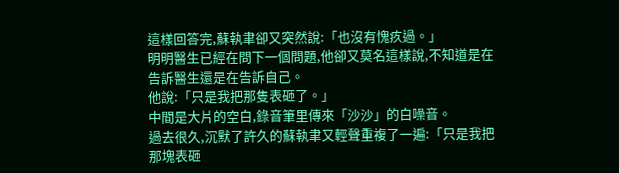這樣回答完,蘇執聿卻又突然說:「也沒有愧疚過。」
明明醫生已經在問下一個問題,他卻又莫名這樣說,不知道是在告訴醫生還是在告訴自己。
他說:「只是我把那隻表砸了。」
中間是大片的空白,錄音筆里傳來「沙沙」的白噪音。
過去很久,沉默了許久的蘇執聿又輕聲重複了一遍:「只是我把那塊表砸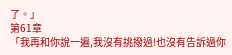了。」
第61章
「我再和你說一遍,我沒有挑撥過!也沒有告訴過你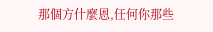那個方什麼恩,任何你那些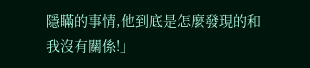隱瞞的事情,他到底是怎麼發現的和我沒有關係!」